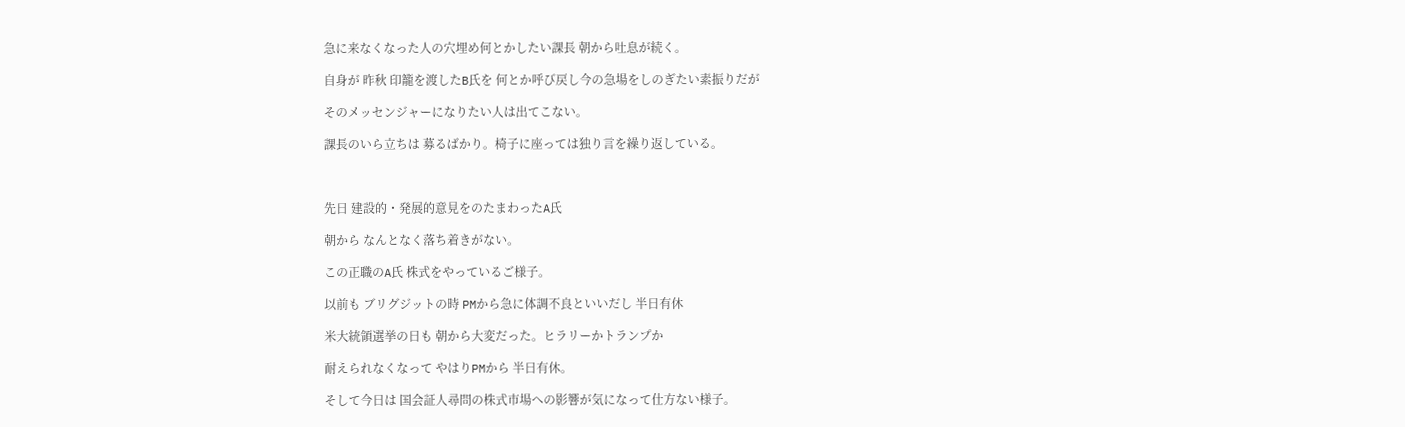急に来なくなった人の穴埋め何とかしたい課長 朝から吐息が続く。

自身が 昨秋 印籠を渡したB氏を 何とか呼び戻し今の急場をしのぎたい素振りだが

そのメッセンジャーになりたい人は出てこない。

課長のいら立ちは 募るばかり。椅子に座っては独り言を繰り返している。



先日 建設的・発展的意見をのたまわったA氏

朝から なんとなく落ち着きがない。

この正職のA氏 株式をやっているご様子。

以前も ブリグジットの時 PMから急に体調不良といいだし 半日有休

米大統領選挙の日も 朝から大変だった。ヒラリーかトランプか

耐えられなくなって やはりPMから 半日有休。

そして今日は 国会証人尋問の株式市場への影響が気になって仕方ない様子。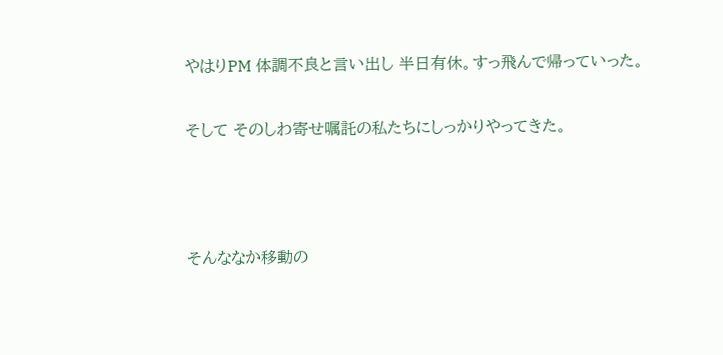やはりPM 体調不良と言い出し 半日有休。すっ飛んで帰っていった。

そして そのしわ寄せ嘱託の私たちにしっかりやってきた。



そんななか移動の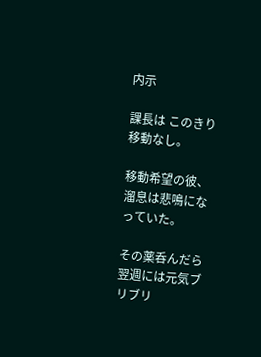内示

課長は このきり移動なし。

移動希望の彼、溜息は悲鳴になっていた。

その薬呑んだら 翌週には元気ブリブリ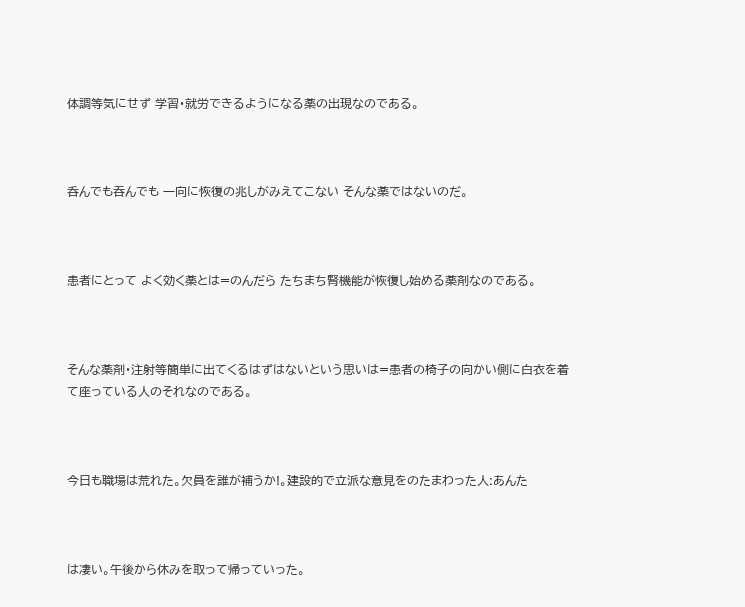体調等気にせず 学習・就労できるようになる薬の出現なのである。



呑んでも吞んでも 一向に恢復の兆しがみえてこない そんな薬ではないのだ。



患者にとって よく効く薬とは=のんだら たちまち腎機能が恢復し始める薬剤なのである。



そんな薬剤・注射等簡単に出てくるはずはないという思いは=患者の椅子の向かい側に白衣を着て座っている人のそれなのである。



今日も職場は荒れた。欠員を誰が補うか!。建設的で立派な意見をのたまわった人:あんた



は凄い。午後から休みを取って帰っていった。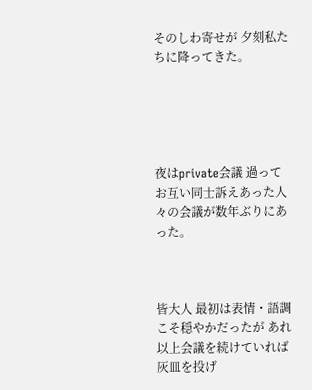そのしわ寄せが 夕刻私たちに降ってきた。





夜はprivate会議 過って お互い同士訴えあった人々の会議が数年ぶりにあった。



皆大人 最初は表情・語調こそ穏やかだったが あれ以上会議を続けていれば 灰皿を投げ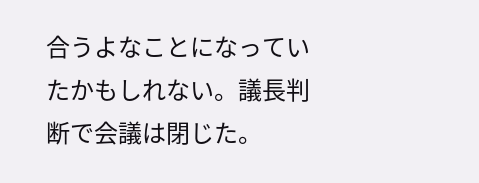合うよなことになっていたかもしれない。議長判断で会議は閉じた。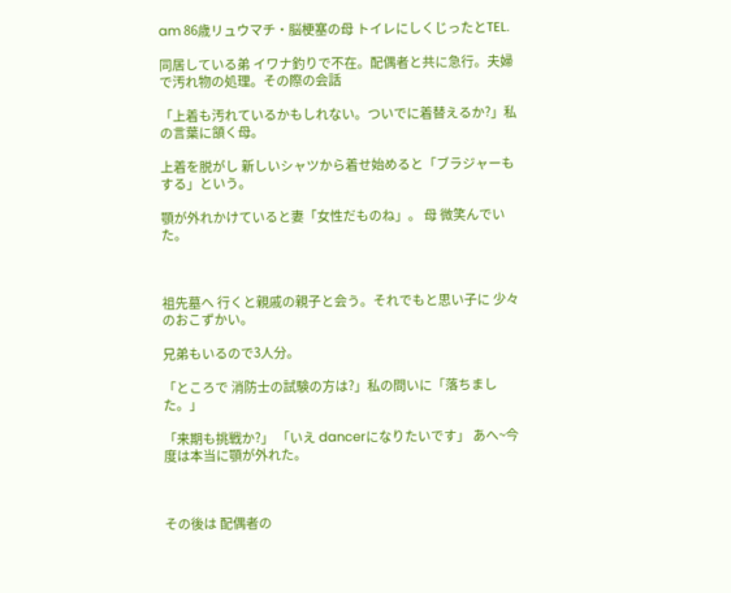am 86歳リュウマチ・脳梗塞の母 トイレにしくじったとTEL.

同居している弟 イワナ釣りで不在。配偶者と共に急行。夫婦で汚れ物の処理。その際の会話

「上着も汚れているかもしれない。ついでに着替えるか?」私の言葉に頷く母。

上着を脱がし 新しいシャツから着せ始めると「ブラジャーもする」という。

顎が外れかけていると妻「女性だものね」。 母 微笑んでいた。



祖先墓へ 行くと親戚の親子と会う。それでもと思い子に 少々のおこずかい。

兄弟もいるので3人分。

「ところで 消防士の試験の方は?」私の問いに「落ちました。」

「来期も挑戦か?」 「いえ dancerになりたいです」 あへ~今度は本当に顎が外れた。



その後は 配偶者の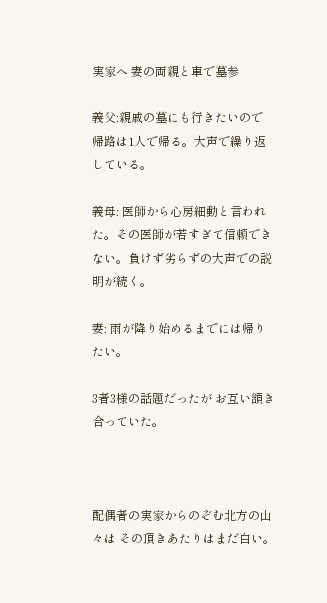実家へ 妻の両親と車で墓参

義父:親戚の墓にも行きたいので 帰路は1人で帰る。大声で繰り返している。

義母: 医師から心房細動と言われた。その医師が若すぎて信頼できない。負けず劣らずの大声での説明が続く。

妻: 雨が降り始めるまでには帰りたい。

3者3様の話題だったが お互い頷き合っていた。



配偶者の実家からのぞむ北方の山々は その頂きあたりはまだ白い。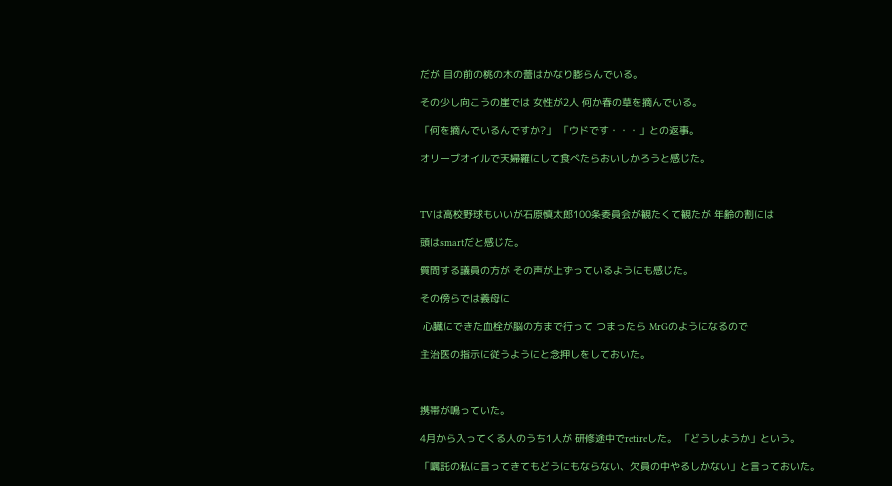だが 目の前の桃の木の蕾はかなり膨らんでいる。

その少し向こうの崖では 女性が2人 何か春の草を摘んでいる。

「何を摘んでいるんですか?」 「ウドです・・・」との返事。

オリーブオイルで天婦羅にして食べたらおいしかろうと感じた。



TVは高校野球もいいが石原慎太郎100条委員会が観たくて観たが 年齢の割には

頭はsmartだと感じた。

質問する議員の方が その声が上ずっているようにも感じた。

その傍らでは義母に

 心臓にできた血栓が脳の方まで行って つまったら MrGのようになるので

主治医の指示に従うようにと念押しをしておいた。



携帯が鳴っていた。

4月から入ってくる人のうち1人が 研修途中でretireした。 「どうしようか」という。

「嘱託の私に言ってきてもどうにもならない、欠員の中やるしかない」と言っておいた。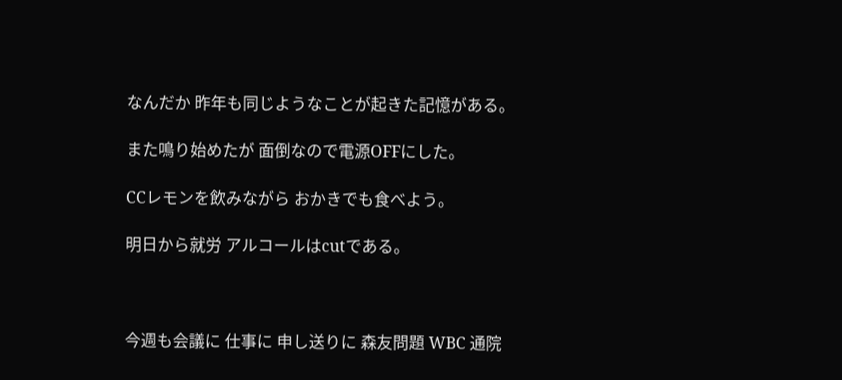なんだか 昨年も同じようなことが起きた記憶がある。

また鳴り始めたが 面倒なので電源OFFにした。

CCレモンを飲みながら おかきでも食べよう。

明日から就労 アルコールはcutである。



今週も会議に 仕事に 申し送りに 森友問題 WBC 通院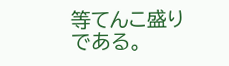等てんこ盛りである。